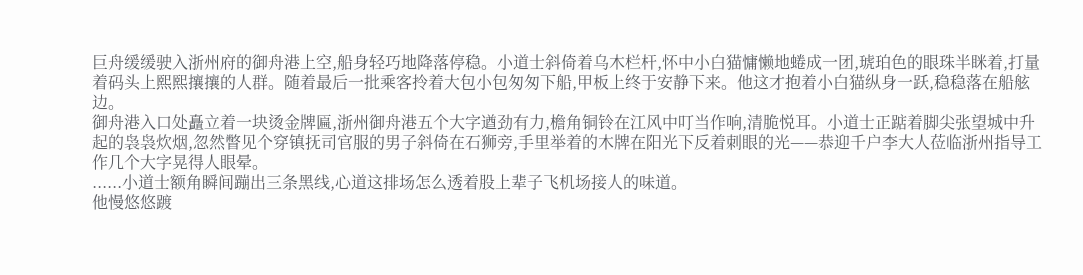巨舟缓缓驶入浙州府的御舟港上空,船身轻巧地降落停稳。小道士斜倚着乌木栏杆,怀中小白猫慵懒地蜷成一团,琥珀色的眼珠半眯着,打量着码头上熙熙攘攘的人群。随着最后一批乘客拎着大包小包匆匆下船,甲板上终于安静下来。他这才抱着小白猫纵身一跃,稳稳落在船舷边。
御舟港入口处矗立着一块烫金牌匾,浙州御舟港五个大字遒劲有力,檐角铜铃在江风中叮当作响,清脆悦耳。小道士正踮着脚尖张望城中升起的袅袅炊烟,忽然瞥见个穿镇抚司官服的男子斜倚在石狮旁,手里举着的木牌在阳光下反着刺眼的光——恭迎千户李大人莅临浙州指导工作几个大字晃得人眼晕。
......小道士额角瞬间蹦出三条黑线,心道这排场怎么透着股上辈子飞机场接人的味道。
他慢悠悠踱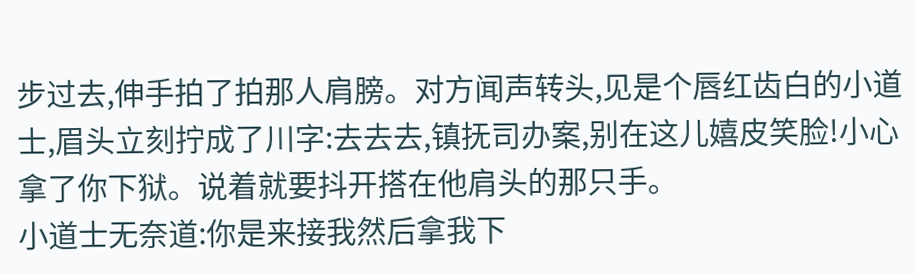步过去,伸手拍了拍那人肩膀。对方闻声转头,见是个唇红齿白的小道士,眉头立刻拧成了川字:去去去,镇抚司办案,别在这儿嬉皮笑脸!小心拿了你下狱。说着就要抖开搭在他肩头的那只手。
小道士无奈道:你是来接我然后拿我下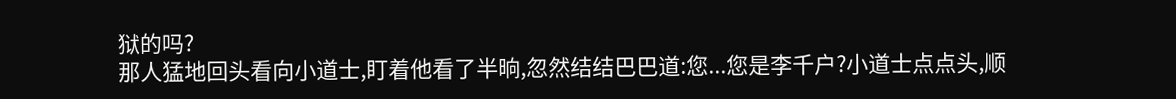狱的吗?
那人猛地回头看向小道士,盯着他看了半晌,忽然结结巴巴道:您...您是李千户?小道士点点头,顺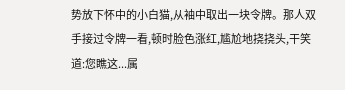势放下怀中的小白猫,从袖中取出一块令牌。那人双手接过令牌一看,顿时脸色涨红,尴尬地挠挠头,干笑道:您瞧这...属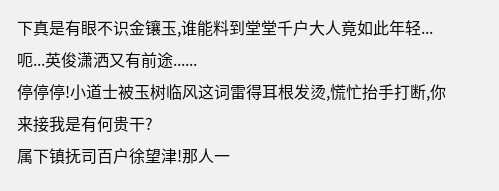下真是有眼不识金镶玉,谁能料到堂堂千户大人竟如此年轻...呃...英俊潇洒又有前途......
停停停!小道士被玉树临风这词雷得耳根发烫,慌忙抬手打断,你来接我是有何贵干?
属下镇抚司百户徐望津!那人一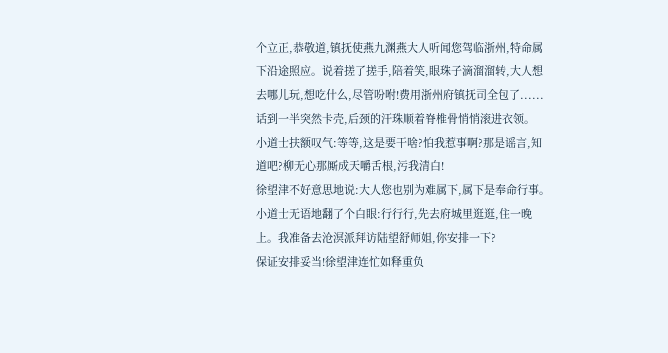个立正,恭敬道,镇抚使燕九渊燕大人听闻您驾临浙州,特命属下沿途照应。说着搓了搓手,陪着笑,眼珠子滴溜溜转,大人想去哪儿玩,想吃什么,尽管吩咐!费用浙州府镇抚司全包了......话到一半突然卡壳,后颈的汗珠顺着脊椎骨悄悄滚进衣领。
小道士扶额叹气:等等,这是要干啥?怕我惹事啊?那是谣言,知道吧?柳无心那厮成天嚼舌根,污我清白!
徐望津不好意思地说:大人您也别为难属下,属下是奉命行事。
小道士无语地翻了个白眼:行行行,先去府城里逛逛,住一晚上。我准备去沧溟派拜访陆望舒师姐,你安排一下?
保证安排妥当!徐望津连忙如释重负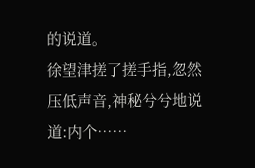的说道。
徐望津搓了搓手指,忽然压低声音,神秘兮兮地说道:内个……